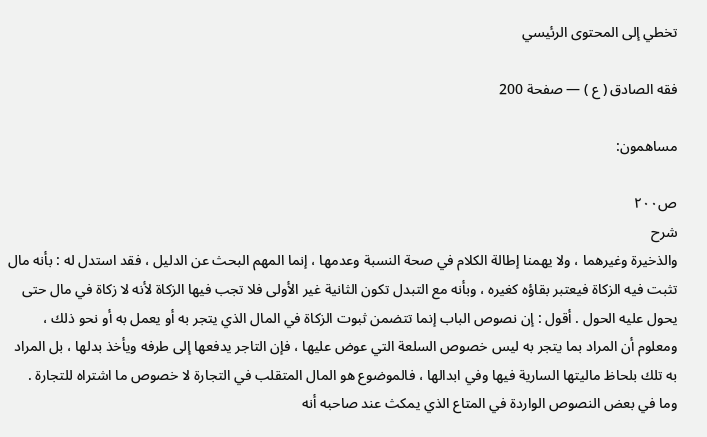تخطي إلى المحتوى الرئيسي

فقه الصادق ( ع ) — صفحة 200

مساهمون:

ص٢٠٠
شرح
والذخيرة وغيرهما ، ولا يهمنا إطالة الكلام في صحة النسبة وعدمها ، إنما المهم البحث عن الدليل ، فقد استدل له : بأنه مال تثبت فيه الزكاة فيعتبر بقاؤه كغيره ، وبأنه مع التبدل تكون الثانية غير الأولى فلا تجب فيها الزكاة لأنه لا زكاة في مال حتى يحول عليه الحول . أقول : إن نصوص الباب إنما تتضمن ثبوت الزكاة في المال الذي يتجر به أو يعمل به أو نحو ذلك ، ومعلوم أن المراد بما يتجر به ليس خصوص السلعة التي عوض عليها ، فإن التاجر يدفعها إلى طرفه ويأخذ بدلها ، بل المراد به تلك بلحاظ ماليتها السارية فيها وفي ابدالها ، فالموضوع هو المال المتقلب في التجارة لا خصوص ما اشتراه للتجارة . وما في بعض النصوص الواردة في المتاع الذي يمكث عند صاحبه أنه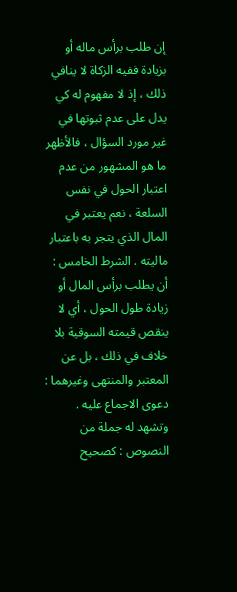إن طلب برأس ماله أو بزيادة ففيه الزكاة لا ينافي ذلك ، إذ لا مفهوم له كي يدل على عدم ثبوتها في غير مورد السؤال ، فالأظهر ما هو المشهور من عدم اعتبار الحول في نفس السلعة ، نعم يعتبر في المال الذي يتجر به باعتبار ماليته . الشرط الخامس : أن يطلب برأس المال أو زيادة طول الحول ، أي لا ينقص قيمته السوقية بلا خلاف في ذلك ، بل عن المعتبر والمنتهى وغيرهما : دعوى الاجماع عليه . وتشهد له جملة من النصوص : كصحيح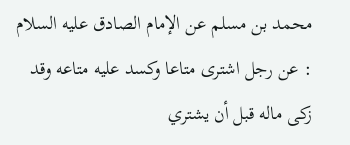محمد بن مسلم عن الإمام الصادق عليه السلام : عن رجل اشترى متاعا وكسد عليه متاعه وقد زكى ماله قبل أن يشتري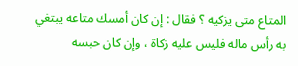المتاع متى يزكيه ؟ فقال : إن كان أمسك متاعه يبتغي به رأس ماله فليس عليه زكاة ، وإن كان حبسه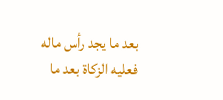بعد ما يجد رأس ماله فعليه الزكاة بعد ما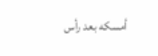أمسكه بعد رأس